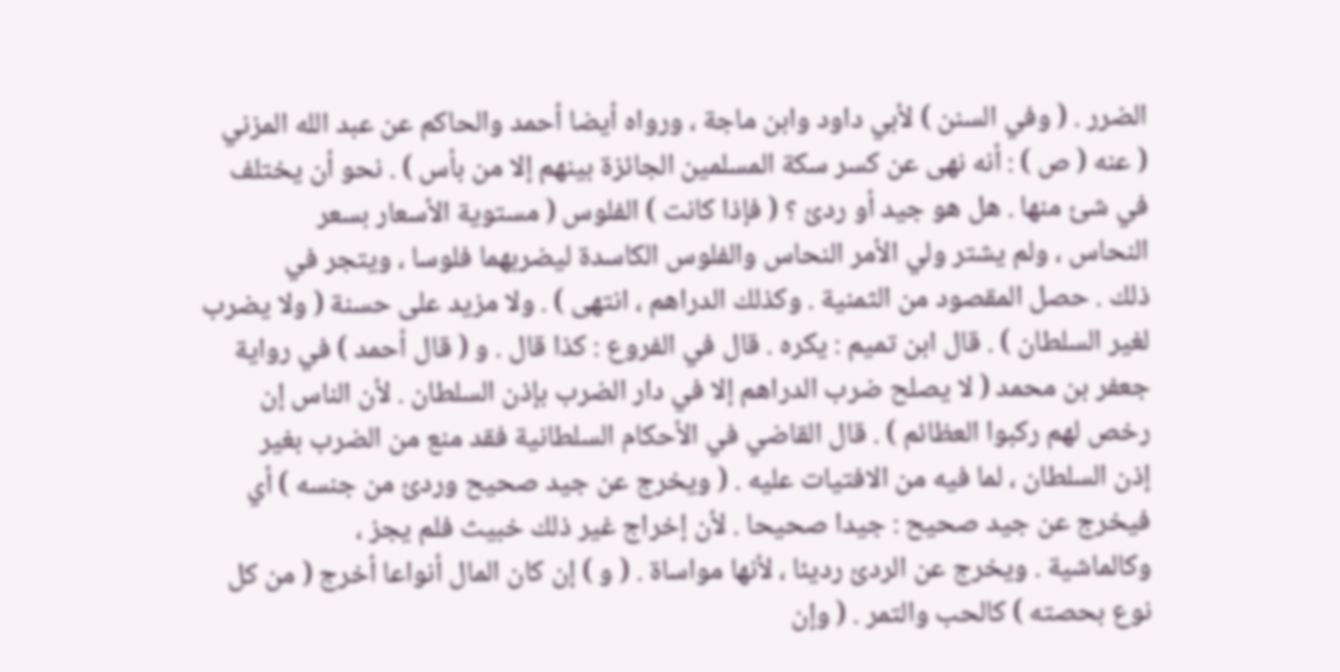الضرر . ( وفي السنن ) لأبي داود وابن ماجة ، ورواه أيضا أحمد والحاكم عن عبد الله المزني
( عنه ( ص ) : أنه نهى عن كسر سكة المسلمين الجائزة بينهم إلا من بأس ) . نحو أن يختلف
في شئ منها . هل هو جيد أو ردئ ؟ ( فإذا كانت ) الفلوس ( مستوية الأسعار بسعر
النحاس ، ولم يشتر ولي الأمر النحاس والفلوس الكاسدة ليضربهما فلوسا ، ويتجر في
ذلك . حصل المقصود من الثمنية . وكذلك الدراهم ، انتهى ) . ولا مزيد على حسنة ( ولا يضرب
لغير السلطان ) . قال ابن تميم : يكره . قال في الفروع : كذا قال . و ( قال أحمد ) في رواية
جعفر بن محمد ( لا يصلح ضرب الدراهم إلا في دار الضرب بإذن السلطان . لأن الناس إن
رخص لهم ركبوا العظائم ) . قال القاضي في الأحكام السلطانية فقد منع من الضرب بغير
إذن السلطان ، لما فيه من الافتيات عليه . ( ويخرج عن جيد صحيح وردئ من جنسه ) أي
فيخرج عن جيد صحيح : جيدا صحيحا . لأن إخراج غير ذلك خبيث فلم يجز ،
وكالماشية . ويخرج عن الردئ رديئا ، لأنها مواساة . ( و ) إن كان المال أنواعا أخرج ( من كل
نوع بحصته ) كالحب والتمر . ( وإن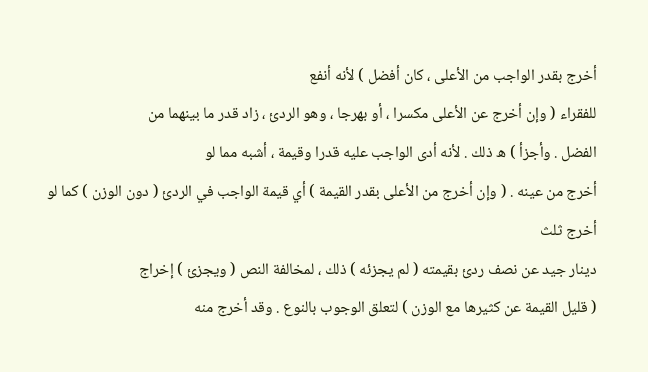أخرج بقدر الواجب من الأعلى ، كان أفضل ) لأنه أنفع
للفقراء ( وإن أخرج عن الأعلى مكسرا ، أو بهرجا ، وهو الردئ ، زاد قدر ما بينهما من
الفضل . وأجزأ ) ه ذلك . لأنه أدى الواجب عليه قدرا وقيمة ، أشبه مما لو
أخرج من عينه . ( وإن أخرج من الأعلى بقدر القيمة ) أي قيمة الواجب في الردئ ( دون الوزن ) كما لو أخرج ثلث
دينار جيد عن نصف ردئ بقيمته ( لم يجزئه ) ذلك ، لمخالفة النص ( ويجزئ ) إخراج
( قليل القيمة عن كثيرها مع الوزن ) لتعلق الوجوب بالنوع . وقد أخرج منه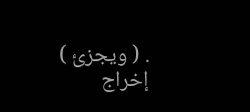. ( ويجزئ ) إخراج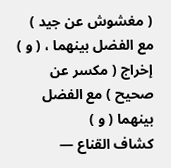( مغشوش عن جيد ) مع الفضل بينهما ، ( و ) إخراج ( مكسر عن صحيح ) مع الفضل بينهما ( و )
كشاف القناع —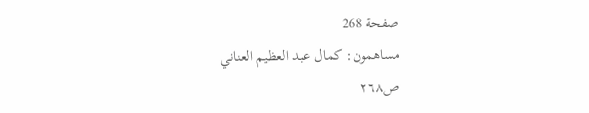صفحة 268
مساهمون: كمال عبد العظيم العناني
ص٢٦٨